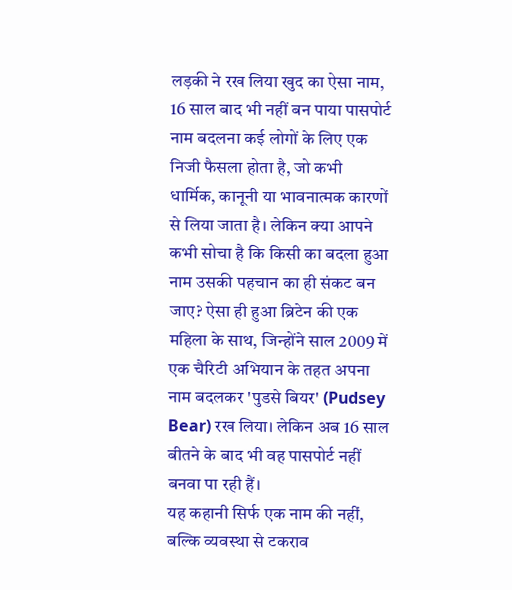लड़की ने रख लिया खुद का ऐसा नाम, 16 साल बाद भी नहीं बन पाया पासपोर्ट
नाम बदलना कई लोगों के लिए एक निजी फैसला होता है, जो कभी धार्मिक, कानूनी या भावनात्मक कारणों से लिया जाता है। लेकिन क्या आपने कभी सोचा है कि किसी का बदला हुआ नाम उसकी पहचान का ही संकट बन जाए? ऐसा ही हुआ ब्रिटेन की एक महिला के साथ, जिन्होंने साल 2009 में एक चैरिटी अभियान के तहत अपना नाम बदलकर 'पुडसे बियर' (Pudsey Bear) रख लिया। लेकिन अब 16 साल बीतने के बाद भी वह पासपोर्ट नहीं बनवा पा रही हैं।
यह कहानी सिर्फ एक नाम की नहीं, बल्कि व्यवस्था से टकराव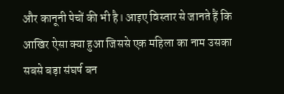और कानूनी पेचों की भी है। आइए विस्तार से जानते हैं कि आखिर ऐसा क्या हुआ जिससे एक महिला का नाम उसका सबसे बड़ा संघर्ष बन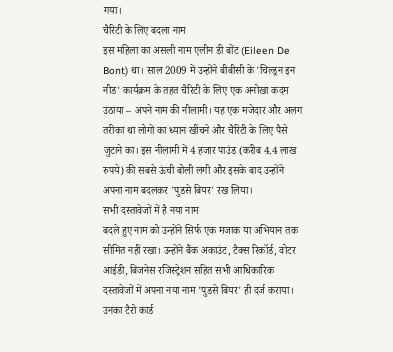गया।
चैरिटी के लिए बदला नाम
इस महिला का असली नाम एलीन डी बोंट (Eileen De Bont) था। साल 2009 में उन्होंने बीबीसी के 'चिल्ड्रन इन नीड' कार्यक्रम के तहत चैरिटी के लिए एक अनोखा कदम उठाया – अपने नाम की नीलामी। यह एक मजेदार और अलग तरीका था लोगों का ध्यान खींचने और चैरिटी के लिए पैसे जुटाने का। इस नीलामी में 4 हजार पाउंड (करीब 4.4 लाख रुपये) की सबसे ऊंची बोली लगी और इसके बाद उन्होंने अपना नाम बदलकर 'पुडसे बियर' रख लिया।
सभी दस्तावेजों में है नया नाम
बदले हुए नाम को उन्होंने सिर्फ एक मजाक या अभियान तक सीमित नहीं रखा। उन्होंने बैंक अकाउंट, टैक्स रिकॉर्ड, वोटर आईडी, बिजनेस रजिस्ट्रेशन सहित सभी आधिकारिक दस्तावेजों में अपना नया नाम 'पुडसे बियर' ही दर्ज कराया। उनका टैरो कार्ड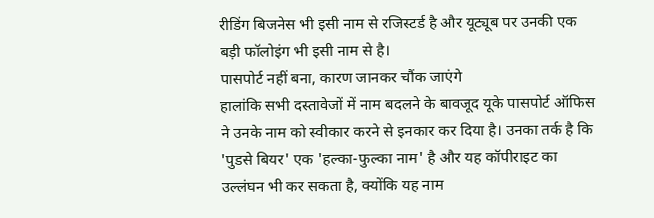रीडिंग बिजनेस भी इसी नाम से रजिस्टर्ड है और यूट्यूब पर उनकी एक बड़ी फॉलोइंग भी इसी नाम से है।
पासपोर्ट नहीं बना, कारण जानकर चौंक जाएंगे
हालांकि सभी दस्तावेजों में नाम बदलने के बावजूद यूके पासपोर्ट ऑफिस ने उनके नाम को स्वीकार करने से इनकार कर दिया है। उनका तर्क है कि 'पुडसे बियर' एक 'हल्का-फुल्का नाम' है और यह कॉपीराइट का उल्लंघन भी कर सकता है, क्योंकि यह नाम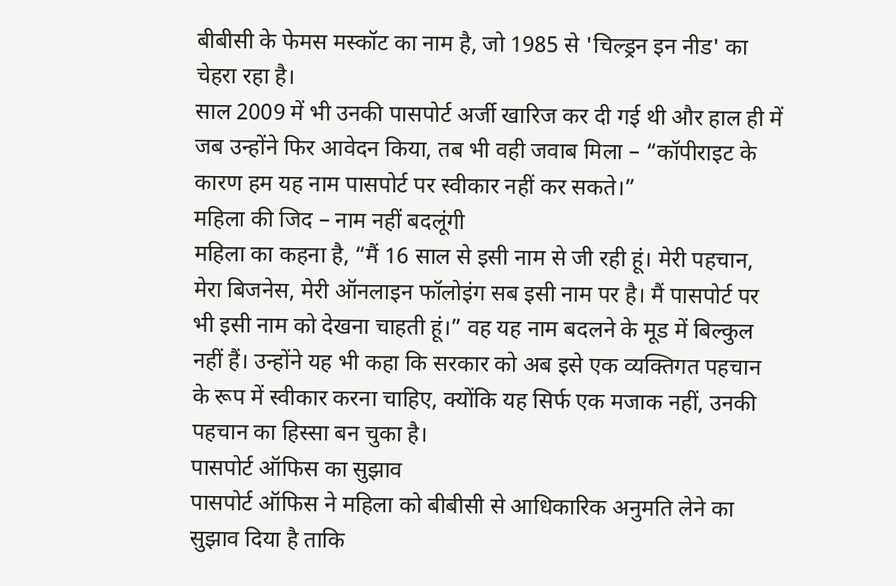बीबीसी के फेमस मस्कॉट का नाम है, जो 1985 से 'चिल्ड्रन इन नीड' का चेहरा रहा है।
साल 2009 में भी उनकी पासपोर्ट अर्जी खारिज कर दी गई थी और हाल ही में जब उन्होंने फिर आवेदन किया, तब भी वही जवाब मिला – “कॉपीराइट के कारण हम यह नाम पासपोर्ट पर स्वीकार नहीं कर सकते।”
महिला की जिद – नाम नहीं बदलूंगी
महिला का कहना है, “मैं 16 साल से इसी नाम से जी रही हूं। मेरी पहचान, मेरा बिजनेस, मेरी ऑनलाइन फॉलोइंग सब इसी नाम पर है। मैं पासपोर्ट पर भी इसी नाम को देखना चाहती हूं।” वह यह नाम बदलने के मूड में बिल्कुल नहीं हैं। उन्होंने यह भी कहा कि सरकार को अब इसे एक व्यक्तिगत पहचान के रूप में स्वीकार करना चाहिए, क्योंकि यह सिर्फ एक मजाक नहीं, उनकी पहचान का हिस्सा बन चुका है।
पासपोर्ट ऑफिस का सुझाव
पासपोर्ट ऑफिस ने महिला को बीबीसी से आधिकारिक अनुमति लेने का सुझाव दिया है ताकि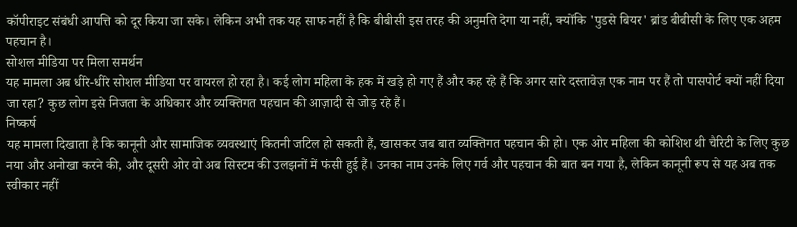कॉपीराइट संबंधी आपत्ति को दूर किया जा सके। लेकिन अभी तक यह साफ नहीं है कि बीबीसी इस तरह की अनुमति देगा या नहीं, क्योंकि 'पुडसे बियर' ब्रांड बीबीसी के लिए एक अहम पहचान है।
सोशल मीडिया पर मिला समर्थन
यह मामला अब धीरे-धीरे सोशल मीडिया पर वायरल हो रहा है। कई लोग महिला के हक में खड़े हो गए हैं और कह रहे हैं कि अगर सारे दस्तावेज़ एक नाम पर हैं तो पासपोर्ट क्यों नहीं दिया जा रहा? कुछ लोग इसे निजता के अधिकार और व्यक्तिगत पहचान की आज़ादी से जोड़ रहे हैं।
निष्कर्ष
यह मामला दिखाता है कि कानूनी और सामाजिक व्यवस्थाएं कितनी जटिल हो सकती हैं, खासकर जब बात व्यक्तिगत पहचान की हो। एक ओर महिला की कोशिश थी चैरिटी के लिए कुछ नया और अनोखा करने की, और दूसरी ओर वो अब सिस्टम की उलझनों में फंसी हुई हैं। उनका नाम उनके लिए गर्व और पहचान की बात बन गया है, लेकिन कानूनी रूप से यह अब तक स्वीकार नहीं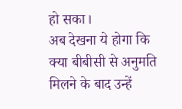हो सका।
अब देखना ये होगा कि क्या बीबीसी से अनुमति मिलने के बाद उन्हें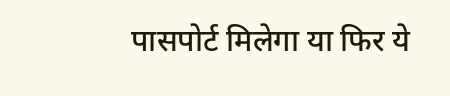पासपोर्ट मिलेगा या फिर ये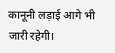कानूनी लड़ाई आगे भी जारी रहेगी।